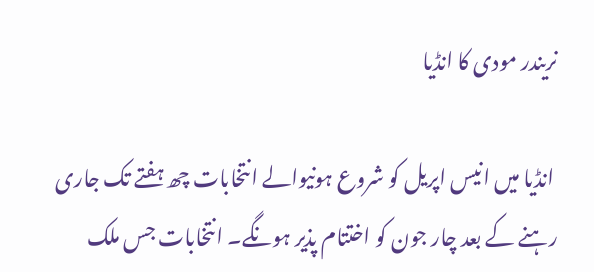نریندر مودی کا انڈیا

 انڈیا میں انیس اپریل کو شروع ہونیوالے انتخابات چھ ہفتے تک جاری رہنے کے بعد چار جون کو اختتام پذیر ہونگے۔ انتخابات جس ملک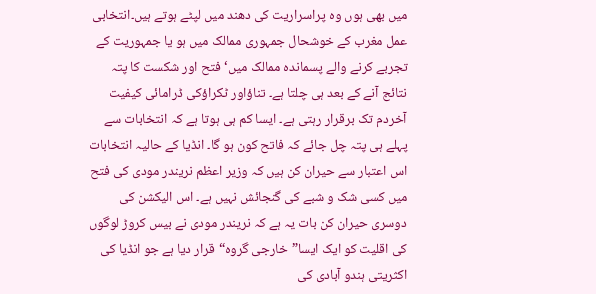میں بھی ہوں وہ پراسراریت کی دھند میں لپٹے ہوتے ہیں۔انتخابی عمل مغرب کے خوشحال جمہوری ممالک میں ہو یا جمہوریت کے تجربے کرنے والے پسماندہ ممالک میں‘ فتح اور شکست کا پتہ نتائج آنے کے بعد ہی چلتا ہے۔ تناؤاور ٹکراؤکی ڈرامائی کیفیت آخردم تک برقرار رہتی ہے۔ ایسا کم ہی ہوتا ہے کہ انتخابات سے پہلے ہی پتہ چل جائے کہ فاتح کون ہو گا۔ انڈیا کے حالیہ انتخابات اس اعتبار سے حیران کن ہیں کہ وزیر اعظم نریندر مودی کی فتح میں کسی شک و شبے کی گنجائش نہیں ہے۔ اس الیکشن کی دوسری حیران کن بات یہ ہے کہ نریندر مودی نے بیس کروڑ لوگوں کی اقلیت کو ایک ایسا”خارجی گروہ“قرار دیا ہے جو انڈیا کی اکثریتی ہندو آبادی کی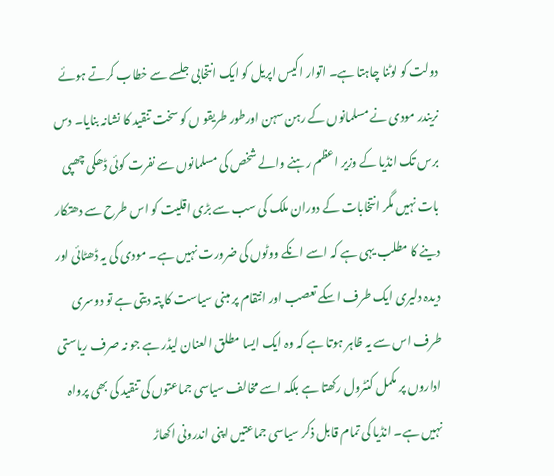دولت کو لوٹنا چاہتا ہے۔ اتوار اکیس اپریل کو ایک انتخابی جلسے سے خطاب کرتے ہوئے نریندر مودی نے مسلمانوں کے رہن سہن اورطور طریقو ں کو سخت تنقید کا نشانہ بنایا۔ دس برس تک انڈیا کے وزیر اعظم رہنے والے شخص کی مسلمانوں سے نفرت کوئی ڈھکی چھپی بات نہیں مگر انتخابات کے دوران ملک کی سب سے بڑی اقلیت کو اس طرح سے دھتکار دینے کا مطلب یہی ہے کہ اسے انکے ووٹوں کی ضرورت نہیں ہے۔ مودی کی یہ ڈھٹائی اور دیدہ دلیری ایک طرف اسکے تعصب اور انتقام پر مبنی سیاست کا پتہ دیتی ہے تو دوسری طرف اس سے یہ ظاہر ہوتا ہے کہ وہ ایک ایسا مطلق العنان لیڈر ہے جو نہ صرف ریاستی اداروں پر مکمل کنٹرول رکھتا ہے بلکہ اسے مخالف سیاسی جماعتوں کی تنقید کی بھی پرواہ نہیں ہے۔ انڈیا کی تمام قابل ذکر سیاسی جماعتیں اپنی اندرونی اکھاڑ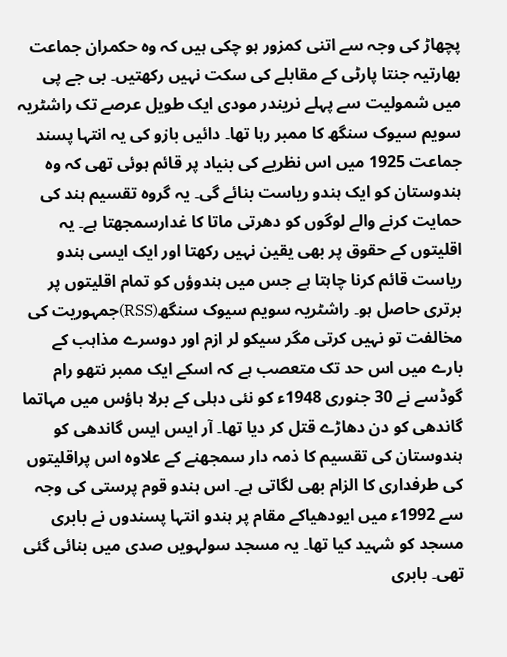پچھاڑ کی وجہ سے اتنی کمزور ہو چکی ہیں کہ وہ حکمران جماعت بھارتیہ جنتا پارٹی کے مقابلے کی سکت نہیں رکھتیں۔ بی جے پی میں شمولیت سے پہلے نریندر مودی ایک طویل عرصے تک راشٹریہ سویم سیوک سنگھ کا ممبر رہا تھا۔ دائیں بازو کی یہ انتہا پسند جماعت 1925 میں اس نظریے کی بنیاد پر قائم ہوئی تھی کہ وہ ہندوستان کو ایک ہندو ریاست بنائے گی۔ یہ گروہ تقسیم ہند کی حمایت کرنے والے لوگوں کو دھرتی ماتا کا غدارسمجھتا ہے۔ یہ اقلیتوں کے حقوق پر بھی یقین نہیں رکھتا اور ایک ایسی ہندو ریاست قائم کرنا چاہتا ہے جس میں ہندوؤں کو تمام اقلیتوں پر برتری حاصل ہو۔ راشٹریہ سویم سیوک سنگھ(RSS)جمہوریت کی مخالفت تو نہیں کرتی مگر سیکو لر ازم اور دوسرے مذاہب کے بارے میں اس حد تک متعصب ہے کہ اسکے ایک ممبر نتھو رام گوڈسے نے 30 جنوری 1948ء کو نئی دہلی کے برلا ہاؤس میں مہاتما گاندھی کو دن دھاڑے قتل کر دیا تھا۔ آر ایس ایس گاندھی کو ہندوستان کی تقسیم کا ذمہ دار سمجھنے کے علاوہ اس پراقلیتوں کی طرفداری کا الزام بھی لگاتی ہے۔ اس ہندو قوم پرستی کی وجہ سے 1992ء میں ایودھیاکے مقام پر ہندو انتہا پسندوں نے بابری مسجد کو شہید کیا تھا۔ یہ مسجد سولہویں صدی میں بنائی گئی تھی۔ بابری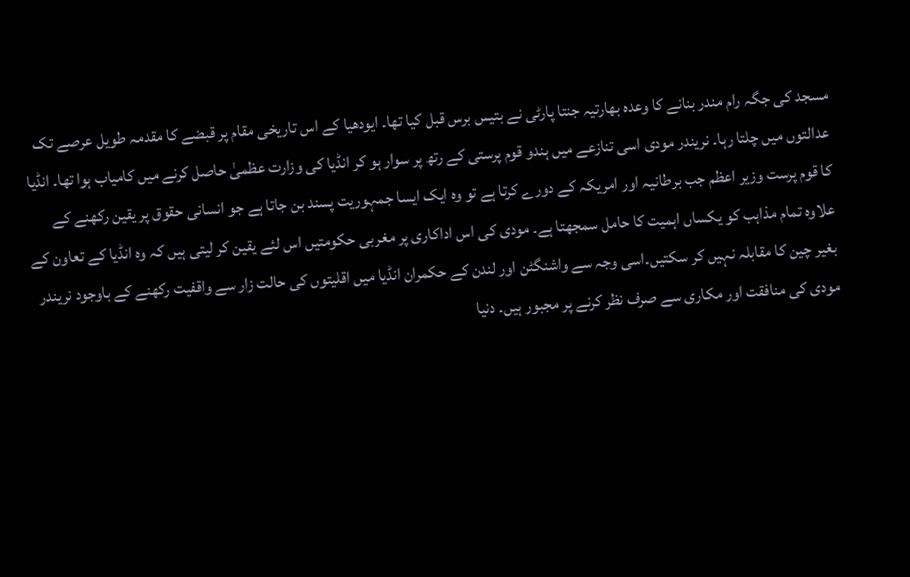مسجد کی جگہ رام مندر بنانے کا وعدہ بھارتیہ جنتا پارٹی نے بتیس برس قبل کیا تھا۔ ایودھیا کے اس تاریخی مقام پر قبضے کا مقدمہ طویل عرصے تک عدالتوں میں چلتا رہا۔ نریندر مودی اسی تنازعے میں ہندو قوم پرستی کے رتھ پر سوار ہو کر انڈیا کی وزارت عظمیٰ حاصل کرنے میں کامیاب ہوا تھا۔ انڈیا کا قوم پرست وزیر اعظم جب برطانیہ اور امریکہ کے دورے کرتا ہے تو وہ ایک ایسا جمہوریت پسند بن جاتا ہے جو انسانی حقوق پر یقین رکھنے کے علاوہ تمام مذاہب کو یکساں اہمیت کا حامل سمجھتا ہے۔ مودی کی اس اداکاری پر مغربی حکومتیں اس لئے یقین کر لیتی ہیں کہ وہ انڈیا کے تعاون کے بغیر چین کا مقابلہ نہیں کر سکتیں۔اسی وجہ سے واشنگٹن اور لندن کے حکمران انڈیا میں اقلیتوں کی حالت زار سے واقفیت رکھنے کے باوجود نریندر مودی کی منافقت اور مکاری سے صرف نظر کرنے پر مجبور ہیں۔ دنیا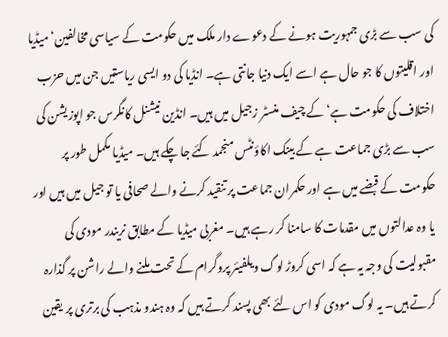کی سب سے بڑی جمہوریت ہونے کے دعوے دار ملک میں حکومت کے سیاسی مخالفین‘ میڈیا اور اقلیتوں کا جو حال ہے اسے ایک دنیا جانتی ہے۔ انڈیا کی دو ایسی ریاستیں جن میں حزب اختلاف کی حکومت ہے‘کے چیف منسٹر زجیل میں ہیں۔ انڈین نیشنل کانگرس جو اپوزیشن کی سب سے بڑی جماعت ہے کے بینک اکاؤنٹس منجمد کئے جا چکے ہیں۔ میڈیا مکمل طور پر حکومت کے قبضے میں ہے اور حکمران جماعت پر تنقید کرنے والے صحافی یا تو جیل میں ہیں اور یا وہ عدالتوں میں مقدمات کا سامنا کر رہے ہیں۔ مغربی میڈیا کے مطابق نریندر مودی کی مقبولیت کی وجہ یہ ہے کہ اسی کروڑ لوگ ویلفیئر پروگرام کے تحت ملنے والے راشن پر گذارہ کرتے ہیں۔ یہ لوگ مودی کو اس لئے بھی پسند کرتے ہیں کہ وہ ہندو مذہب کی برتری پر یقین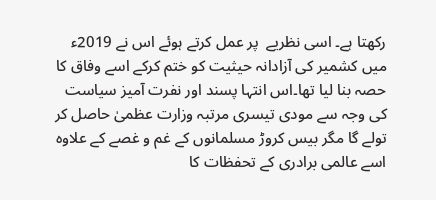رکھتا ہے۔ اسی نظریے  پر عمل کرتے ہوئے اس نے 2019ء  میں کشمیر کی آزادانہ حیثیت کو ختم کرکے اسے وفاق کا حصہ بنا لیا تھا۔اس انتہا پسند اور نفرت آمیز سیاست کی وجہ سے مودی تیسری مرتبہ وزارت عظمیٰ حاصل کر تولے گا مگر بیس کروڑ مسلمانوں کے غم و غصے کے علاوہ اسے عالمی برادری کے تحفظات کا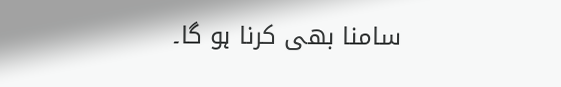سامنا بھی کرنا ہو گا۔